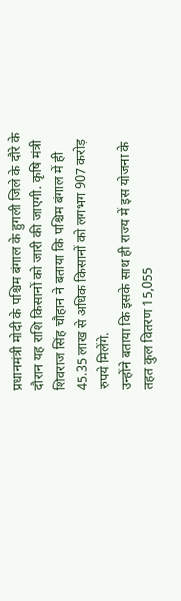प्रधानमंत्री मोदी के पश्चिम बंगाल के हुगली जिले के दौरे के दौरान यह राशि किसानों को जारी की जाएगी. कृषि मंत्री शिवराज सिंह चौहान ने बताया कि पश्चिम बंगाल में ही 45.35 लाख से अधिक किसानों को लगभग 907 करोड़ रुपये मिलेंगे.
उन्होंने बताया कि इसके साथ ही राज्य में इस योजना के तहत कुल वितरण 15,055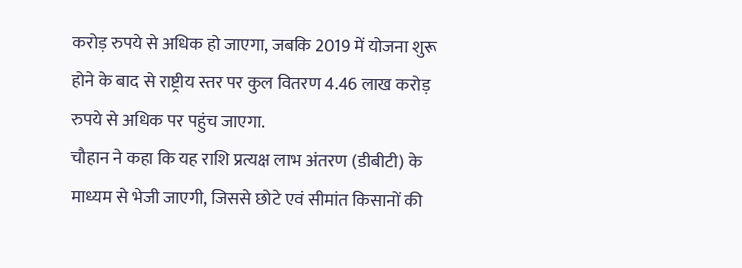करोड़ रुपये से अधिक हो जाएगा, जबकि 2019 में योजना शुरू होने के बाद से राष्ट्रीय स्तर पर कुल वितरण 4.46 लाख करोड़ रुपये से अधिक पर पहुंच जाएगा.
चौहान ने कहा कि यह राशि प्रत्यक्ष लाभ अंतरण (डीबीटी) के माध्यम से भेजी जाएगी, जिससे छोटे एवं सीमांत किसानों की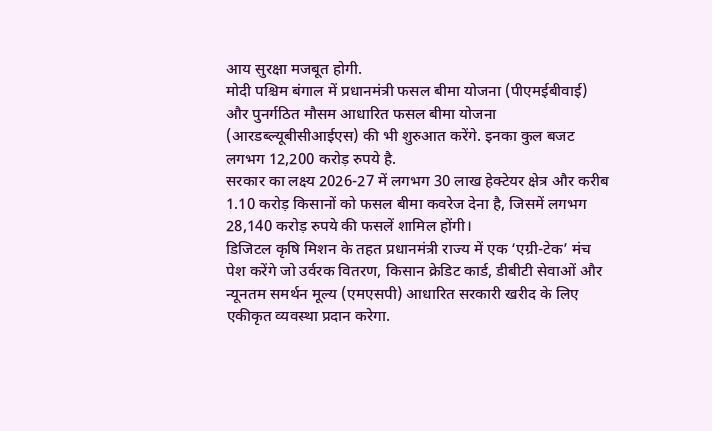आय सुरक्षा मजबूत होगी.
मोदी पश्चिम बंगाल में प्रधानमंत्री फसल बीमा योजना (पीएमईबीवाई) और पुनर्गठित मौसम आधारित फसल बीमा योजना (आरडब्ल्यूबीसीआईएस) की भी शुरुआत करेंगे. इनका कुल बजट लगभग 12,200 करोड़ रुपये है.
सरकार का लक्ष्य 2026-27 में लगभग 30 लाख हेक्टेयर क्षेत्र और करीब 1.10 करोड़ किसानों को फसल बीमा कवरेज देना है, जिसमें लगभग 28,140 करोड़ रुपये की फसलें शामिल होंगी।
डिजिटल कृषि मिशन के तहत प्रधानमंत्री राज्य में एक ‘एग्री-टेक’ मंच पेश करेंगे जो उर्वरक वितरण, किसान क्रेडिट कार्ड, डीबीटी सेवाओं और न्यूनतम समर्थन मूल्य (एमएसपी) आधारित सरकारी खरीद के लिए एकीकृत व्यवस्था प्रदान करेगा.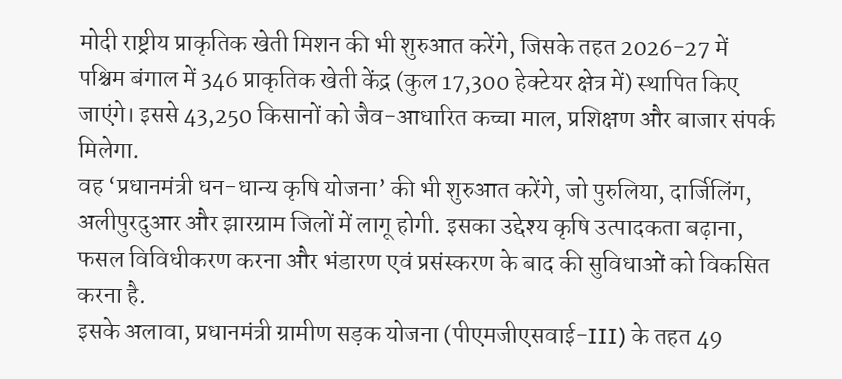मोदी राष्ट्रीय प्राकृतिक खेती मिशन की भी शुरुआत करेंगे, जिसके तहत 2026-27 में पश्चिम बंगाल में 346 प्राकृतिक खेती केंद्र (कुल 17,300 हेक्टेयर क्षेत्र में) स्थापित किए जाएंगे। इससे 43,250 किसानों को जैव-आधारित कच्चा माल, प्रशिक्षण और बाजार संपर्क मिलेगा.
वह ‘प्रधानमंत्री धन-धान्य कृषि योजना’ की भी शुरुआत करेंगे, जो पुरुलिया, दार्जिलिंग, अलीपुरदुआर और झारग्राम जिलों में लागू होगी. इसका उद्देश्य कृषि उत्पादकता बढ़ाना, फसल विविधीकरण करना और भंडारण एवं प्रसंस्करण के बाद की सुविधाओं को विकसित करना है.
इसके अलावा, प्रधानमंत्री ग्रामीण सड़क योजना (पीएमजीएसवाई-III) के तहत 49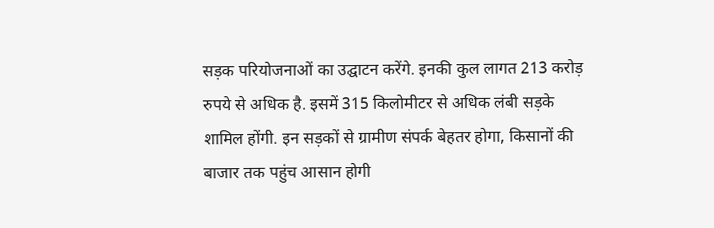सड़क परियोजनाओं का उद्घाटन करेंगे. इनकी कुल लागत 213 करोड़ रुपये से अधिक है. इसमें 315 किलोमीटर से अधिक लंबी सड़के शामिल होंगी. इन सड़कों से ग्रामीण संपर्क बेहतर होगा, किसानों की बाजार तक पहुंच आसान होगी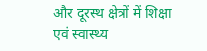और दूरस्थ क्षेत्रों में शिक्षा एवं स्वास्थ्य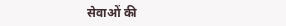सेवाओं की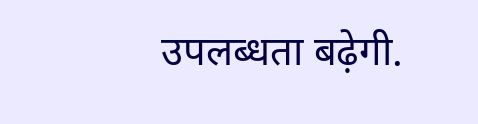उपलब्धता बढ़ेगी.